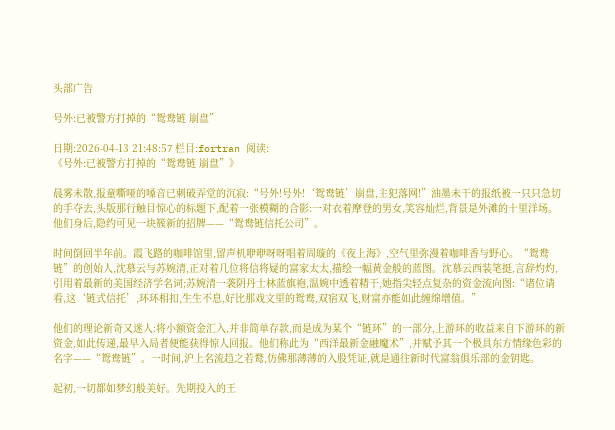头部广告

号外:已被警方打掉的“鸳鸯链 崩盘”

日期:2026-04-13 21:48:57 栏目:fortran 阅读:
《号外:已被警方打掉的“鸳鸯链 崩盘”》

晨雾未散,报童嘶哑的嗓音已刺破弄堂的沉寂:“号外!号外!‘鸳鸯链’崩盘,主犯落网!”油墨未干的报纸被一只只急切的手夺去,头版那行触目惊心的标题下,配着一张模糊的合影:一对衣着摩登的男女,笑容灿烂,背景是外滩的十里洋场。他们身后,隐约可见一块簇新的招牌——“鸳鸯链信托公司”。

时间倒回半年前。霞飞路的咖啡馆里,留声机咿咿呀呀唱着周璇的《夜上海》,空气里弥漫着咖啡香与野心。“鸳鸯链”的创始人,沈慕云与苏婉清,正对着几位将信将疑的富家太太,描绘一幅黄金般的蓝图。沈慕云西装笔挺,言辞灼灼,引用着最新的美国经济学名词;苏婉清一袭阴丹士林蓝旗袍,温婉中透着精干,她指尖轻点复杂的资金流向图:“诸位请看,这‘链式信托’,环环相扣,生生不息,好比那戏文里的鸳鸯,双宿双飞,财富亦能如此缠绵增值。”

他们的理论新奇又迷人:将小额资金汇入,并非简单存款,而是成为某个“链环”的一部分,上游环的收益来自下游环的新资金,如此传递,最早入局者便能获得惊人回报。他们称此为“西洋最新金融魔术”,并赋予其一个极具东方情缘色彩的名字——“鸳鸯链”。一时间,沪上名流趋之若鹜,仿佛那薄薄的入股凭证,就是通往新时代富翁俱乐部的金钥匙。

起初,一切都如梦幻般美好。先期投入的王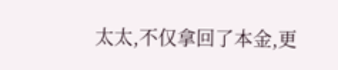太太,不仅拿回了本金,更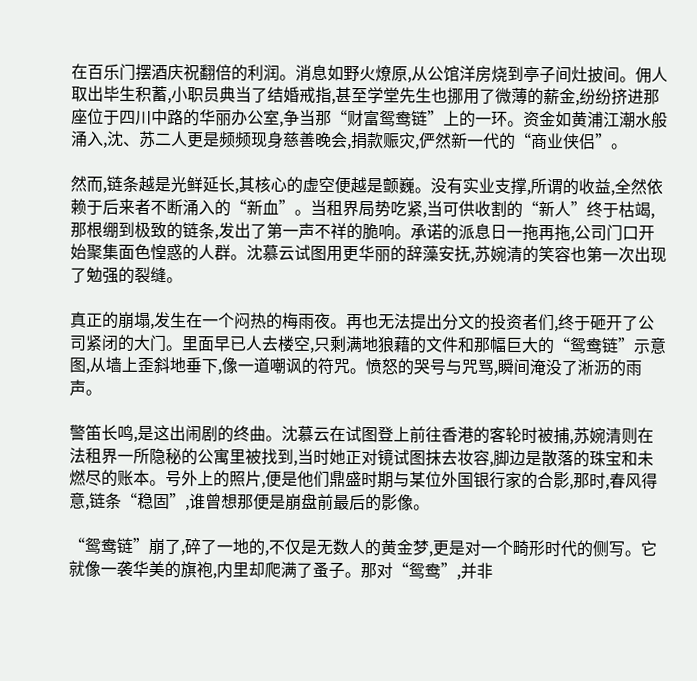在百乐门摆酒庆祝翻倍的利润。消息如野火燎原,从公馆洋房烧到亭子间灶披间。佣人取出毕生积蓄,小职员典当了结婚戒指,甚至学堂先生也挪用了微薄的薪金,纷纷挤进那座位于四川中路的华丽办公室,争当那“财富鸳鸯链”上的一环。资金如黄浦江潮水般涌入,沈、苏二人更是频频现身慈善晚会,捐款赈灾,俨然新一代的“商业侠侣”。

然而,链条越是光鲜延长,其核心的虚空便越是颤巍。没有实业支撑,所谓的收益,全然依赖于后来者不断涌入的“新血”。当租界局势吃紧,当可供收割的“新人”终于枯竭,那根绷到极致的链条,发出了第一声不祥的脆响。承诺的派息日一拖再拖,公司门口开始聚集面色惶惑的人群。沈慕云试图用更华丽的辞藻安抚,苏婉清的笑容也第一次出现了勉强的裂缝。

真正的崩塌,发生在一个闷热的梅雨夜。再也无法提出分文的投资者们,终于砸开了公司紧闭的大门。里面早已人去楼空,只剩满地狼藉的文件和那幅巨大的“鸳鸯链”示意图,从墙上歪斜地垂下,像一道嘲讽的符咒。愤怒的哭号与咒骂,瞬间淹没了淅沥的雨声。

警笛长鸣,是这出闹剧的终曲。沈慕云在试图登上前往香港的客轮时被捕,苏婉清则在法租界一所隐秘的公寓里被找到,当时她正对镜试图抹去妆容,脚边是散落的珠宝和未燃尽的账本。号外上的照片,便是他们鼎盛时期与某位外国银行家的合影,那时,春风得意,链条“稳固”,谁曾想那便是崩盘前最后的影像。

“鸳鸯链”崩了,碎了一地的,不仅是无数人的黄金梦,更是对一个畸形时代的侧写。它就像一袭华美的旗袍,内里却爬满了蚤子。那对“鸳鸯”,并非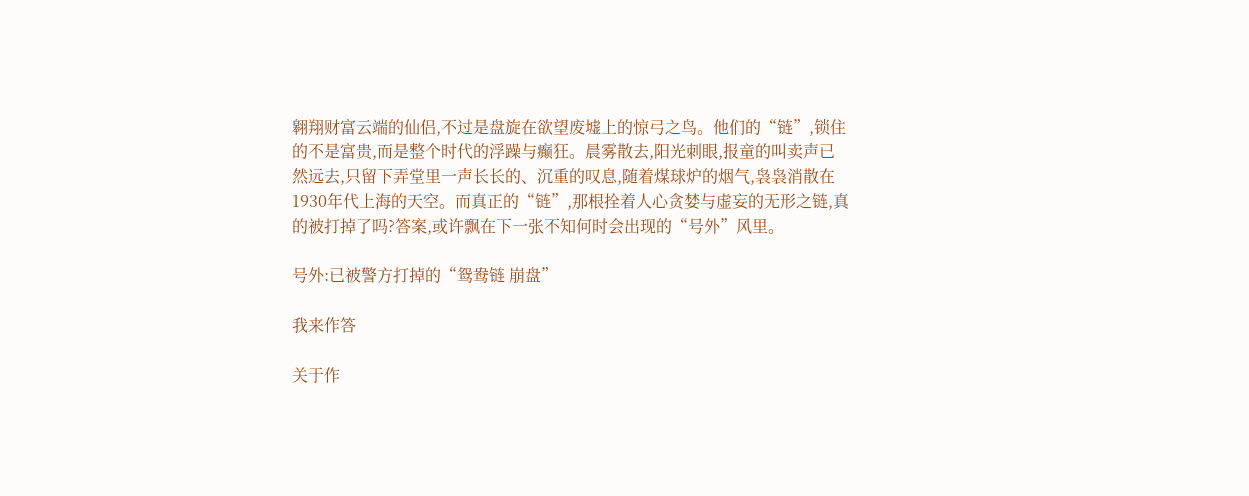翱翔财富云端的仙侣,不过是盘旋在欲望废墟上的惊弓之鸟。他们的“链”,锁住的不是富贵,而是整个时代的浮躁与癫狂。晨雾散去,阳光刺眼,报童的叫卖声已然远去,只留下弄堂里一声长长的、沉重的叹息,随着煤球炉的烟气,袅袅消散在1930年代上海的天空。而真正的“链”,那根拴着人心贪婪与虚妄的无形之链,真的被打掉了吗?答案,或许飘在下一张不知何时会出现的“号外”风里。

号外:已被警方打掉的“鸳鸯链 崩盘”

我来作答

关于作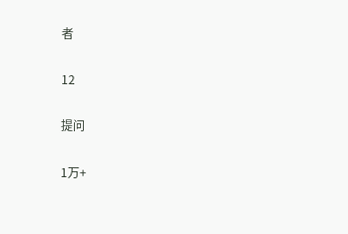者

12

提问

1万+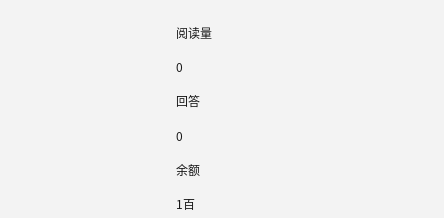阅读量

0

回答

0

余额

1百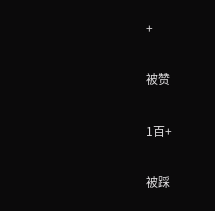+

被赞

1百+

被踩